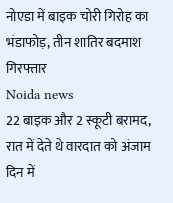नोएडा में बाइक चोरी गिरोह का भंडाफोड़, तीन शातिर बदमाश गिरफ्तार
Noida news
22 बाइक और 2 स्कूटी बरामद, रात में देते थे वारदात को अंजाम
दिन में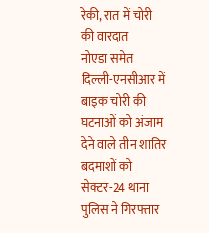रेकी, रात में चोरी की वारदात
नोएडा समेत दिल्ली-एनसीआर में बाइक चोरी की घटनाओं को अंजाम देने वाले तीन शातिर बदमाशों को सेक्टर-24 थाना पुलिस ने गिरफ्तार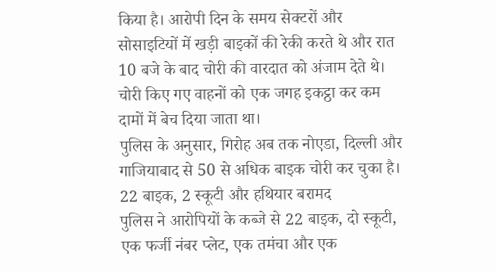किया है। आरोपी दिन के समय सेक्टरों और सोसाइटियों में खड़ी बाइकों की रेकी करते थे और रात 10 बजे के बाद चोरी की वारदात को अंजाम देते थे। चोरी किए गए वाहनों को एक जगह इकट्ठा कर कम दामों में बेच दिया जाता था।
पुलिस के अनुसार, गिरोह अब तक नोएडा, दिल्ली और गाजियाबाद से 50 से अधिक बाइक चोरी कर चुका है।
22 बाइक, 2 स्कूटी और हथियार बरामद
पुलिस ने आरोपियों के कब्जे से 22 बाइक, दो स्कूटी, एक फर्जी नंबर प्लेट, एक तमंचा और एक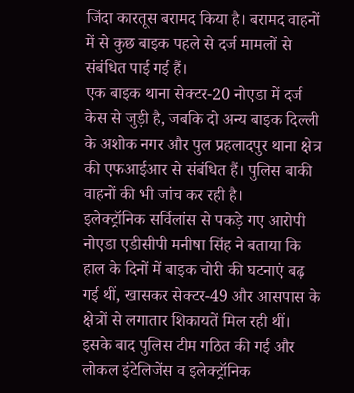जिंदा कारतूस बरामद किया है। बरामद वाहनों में से कुछ बाइक पहले से दर्ज मामलों से संबंधित पाई गई हैं।
एक बाइक थाना सेक्टर-20 नोएडा में दर्ज केस से जुड़ी है, जबकि दो अन्य बाइक दिल्ली के अशोक नगर और पुल प्रहलादपुर थाना क्षेत्र की एफआईआर से संबंधित हैं। पुलिस बाकी वाहनों की भी जांच कर रही है।
इलेक्ट्रॉनिक सर्विलांस से पकड़े गए आरोपी
नोएडा एडीसीपी मनीषा सिंह ने बताया कि हाल के दिनों में बाइक चोरी की घटनाएं बढ़ गई थीं, खासकर सेक्टर-49 और आसपास के क्षेत्रों से लगातार शिकायतें मिल रही थीं। इसके बाद पुलिस टीम गठित की गई और लोकल इंटेलिजेंस व इलेक्ट्रॉनिक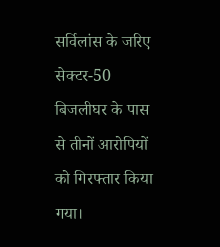सर्विलांस के जरिए सेक्टर-50 बिजलीघर के पास से तीनों आरोपियों को गिरफ्तार किया गया।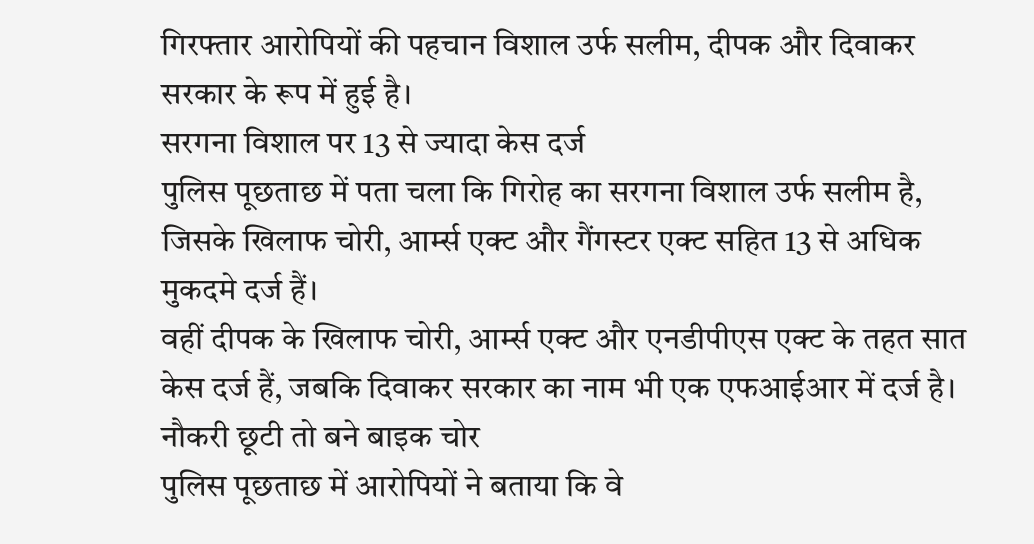गिरफ्तार आरोपियों की पहचान विशाल उर्फ सलीम, दीपक और दिवाकर सरकार के रूप में हुई है।
सरगना विशाल पर 13 से ज्यादा केस दर्ज
पुलिस पूछताछ में पता चला कि गिरोह का सरगना विशाल उर्फ सलीम है, जिसके खिलाफ चोरी, आर्म्स एक्ट और गैंगस्टर एक्ट सहित 13 से अधिक मुकदमे दर्ज हैं।
वहीं दीपक के खिलाफ चोरी, आर्म्स एक्ट और एनडीपीएस एक्ट के तहत सात केस दर्ज हैं, जबकि दिवाकर सरकार का नाम भी एक एफआईआर में दर्ज है।
नौकरी छूटी तो बने बाइक चोर
पुलिस पूछताछ में आरोपियों ने बताया कि वे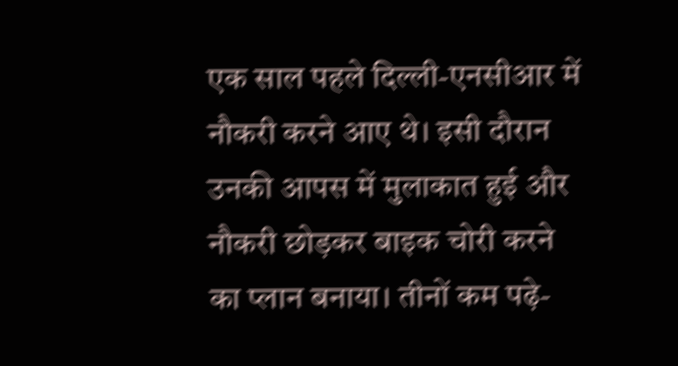एक साल पहले दिल्ली-एनसीआर में नौकरी करने आए थे। इसी दौरान उनकी आपस में मुलाकात हुई और नौकरी छोड़कर बाइक चोरी करने का प्लान बनाया। तीनों कम पढ़े-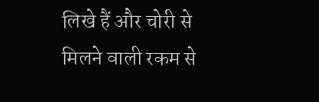लिखे हैं और चोरी से मिलने वाली रकम से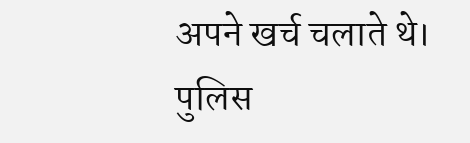अपने खर्च चलाते थे।
पुलिस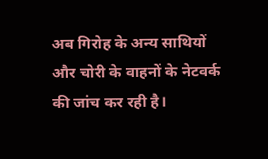अब गिरोह के अन्य साथियों और चोरी के वाहनों के नेटवर्क की जांच कर रही है।